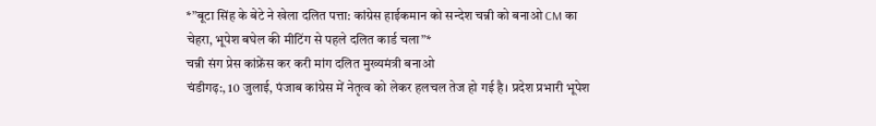*”बूटा सिंह के बेटे ने खेला दलित पत्ता: कांग्रेस हाईकमान को सन्देश चन्नी को बनाओ CM का चेहरा, भूपेश बघेल की मीटिंग से पहले दलित कार्ड चला”*
चन्नी संग प्रेस कांफ्रेंस कर करी मांग दलित मुख्यमंत्री बनाओ
चंडीगढ़:, 10 जुलाई, पंजाब कांग्रेस में नेतृत्व को लेकर हलचल तेज हो गई है। प्रदेश प्रभारी भूपेश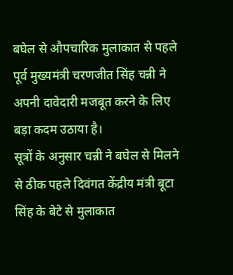बघेल से औपचारिक मुलाकात से पहले पूर्व मुख्यमंत्री चरणजीत सिंह चन्नी ने अपनी दावेदारी मजबूत करने के लिए बड़ा कदम उठाया है।
सूत्रों के अनुसार चन्नी ने बघेल से मिलने से ठीक पहले दिवंगत केंद्रीय मंत्री बूटा सिंह के बेटे से मुलाकात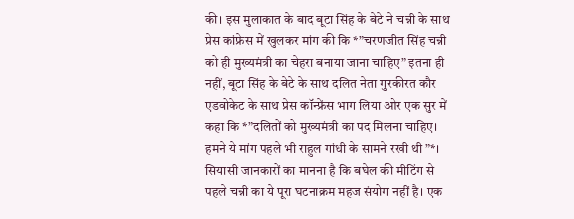की। इस मुलाकात के बाद बूटा सिंह के बेटे ने चन्नी के साथ प्रेस कांफ्रेस में खुलकर मांग की कि *”चरणजीत सिंह चन्नी को ही मुख्यमंत्री का चेहरा बनाया जाना चाहिए” इतना ही नहीं, बूटा सिंह के बेटे के साथ दलित नेता गुरकीरत कौर एडवोकेट के साथ प्रेस कॉन्फ्रेंस भाग लिया ओर एक सुर में कहा कि *”दलितों को मुख्यमंत्री का पद मिलना चाहिए। हमने ये मांग पहले भी राहुल गांधी के सामने रखी थी”*।
सियासी जानकारों का मानना है कि बघेल की मीटिंग से पहले चन्नी का ये पूरा घटनाक्रम महज संयोग नहीं है। एक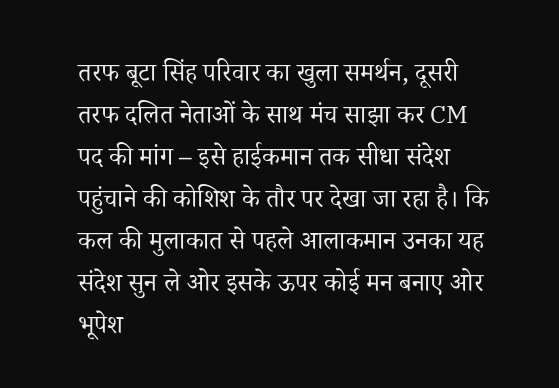तरफ बूटा सिंह परिवार का खुला समर्थन, दूसरी तरफ दलित नेताओं के साथ मंच साझा कर CM पद की मांग – इसे हाईकमान तक सीधा संदेश पहुंचाने की कोशिश के तौर पर देखा जा रहा है। कि कल की मुलाकात से पहले आलाकमान उनका यह संदेश सुन ले ओर इसके ऊपर कोई मन बनाए ओर भूपेश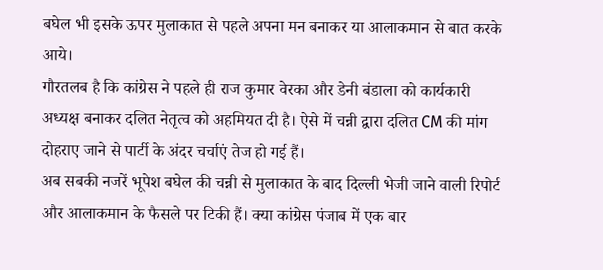बघेल भी इसके ऊपर मुलाकात से पहले अपना मन बनाकर या आलाकमान से बात करके आये।
गौरतलब है कि कांग्रेस ने पहले ही राज कुमार वेरका और डेनी बंडाला को कार्यकारी अध्यक्ष बनाकर दलित नेतृत्व को अहमियत दी है। ऐसे में चन्नी द्वारा दलित CM की मांग दोहराए जाने से पार्टी के अंदर चर्चाएं तेज हो गई हैं।
अब सबकी नजरें भूपेश बघेल की चन्नी से मुलाकात के बाद दिल्ली भेजी जाने वाली रिपोर्ट और आलाकमान के फैसले पर टिकी हैं। क्या कांग्रेस पंजाब में एक बार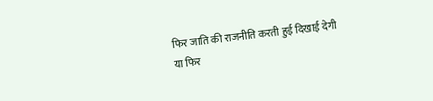फिर जाति की राजनीति करती हुई दिखाई देगी या फिर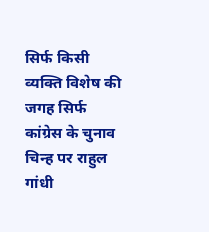सिर्फ किसी व्यक्ति विशेष की जगह सिर्फ कांग्रेस के चुनाव चिन्ह पर राहुल गांधी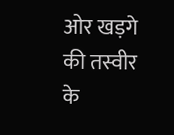ओर खड़गे की तस्वीर के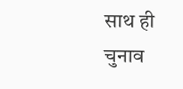साथ ही चुनाव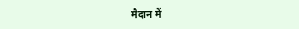मैदान में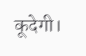कूदेगी।